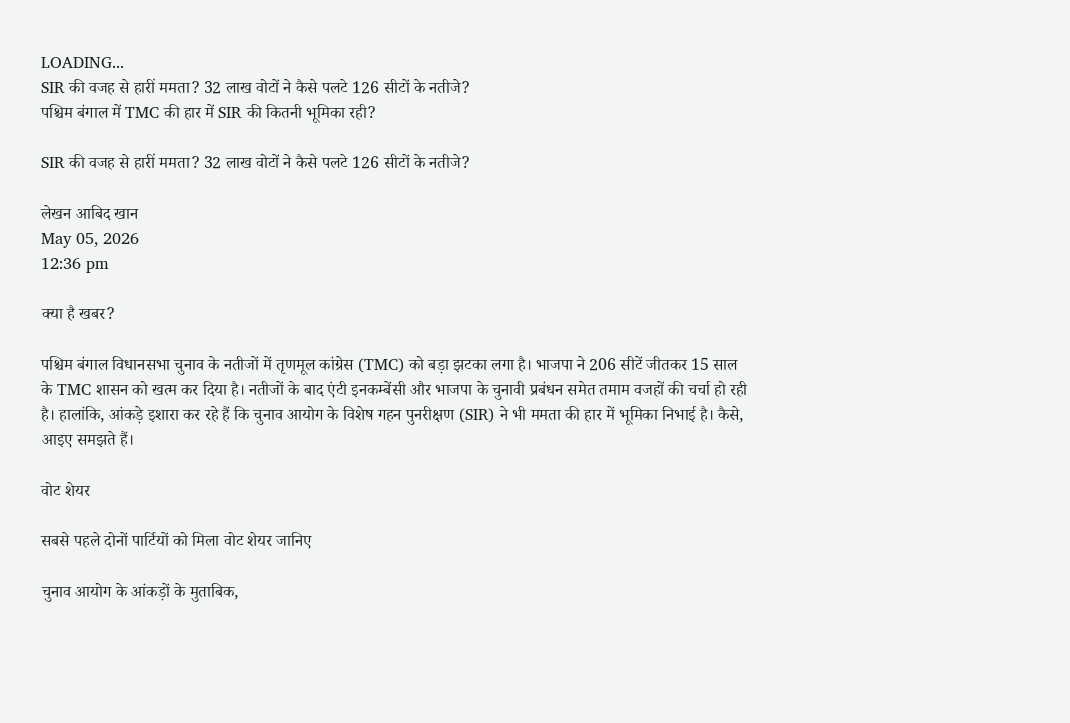LOADING...
SIR की वजह से हारीं ममता? 32 लाख वोटों ने कैसे पलटे 126 सीटों के नतीजे?
पश्चिम बंगाल में TMC की हार में SIR की कितनी भूमिका रही?

SIR की वजह से हारीं ममता? 32 लाख वोटों ने कैसे पलटे 126 सीटों के नतीजे?

लेखन आबिद खान
May 05, 2026
12:36 pm

क्या है खबर?

पश्चिम बंगाल विधानसभा चुनाव के नतीजों में तृणमूल कांग्रेस (TMC) को बड़ा झटका लगा है। भाजपा ने 206 सीटें जीतकर 15 साल के TMC शासन को खत्म कर दिया है। नतीजों के बाद एंटी इनकम्बेंसी और भाजपा के चुनावी प्रबंधन समेत तमाम वजहों की चर्चा हो रही है। हालांकि, आंकड़े इशारा कर रहे हैं कि चुनाव आयोग के विशेष गहन पुनरीक्षण (SIR) ने भी ममता की हार में भूमिका निभाई है। कैसे, आइए समझते हैं।

वोट शेयर

सबसे पहले दोनों पार्टियों को मिला वोट शेयर जानिए

चुनाव आयोग के आंकड़ों के मुताबिक,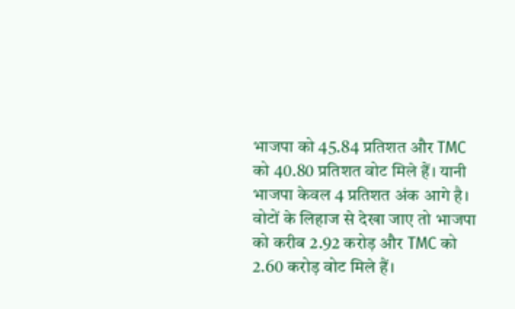भाजपा को 45.84 प्रतिशत और TMC को 40.80 प्रतिशत वोट मिले हैं। यानी भाजपा केवल 4 प्रतिशत अंक आगे है। वोटों के लिहाज से देखा जाए तो भाजपा को करीब 2.92 करोड़ और TMC को 2.60 करोड़ वोट मिले हैं।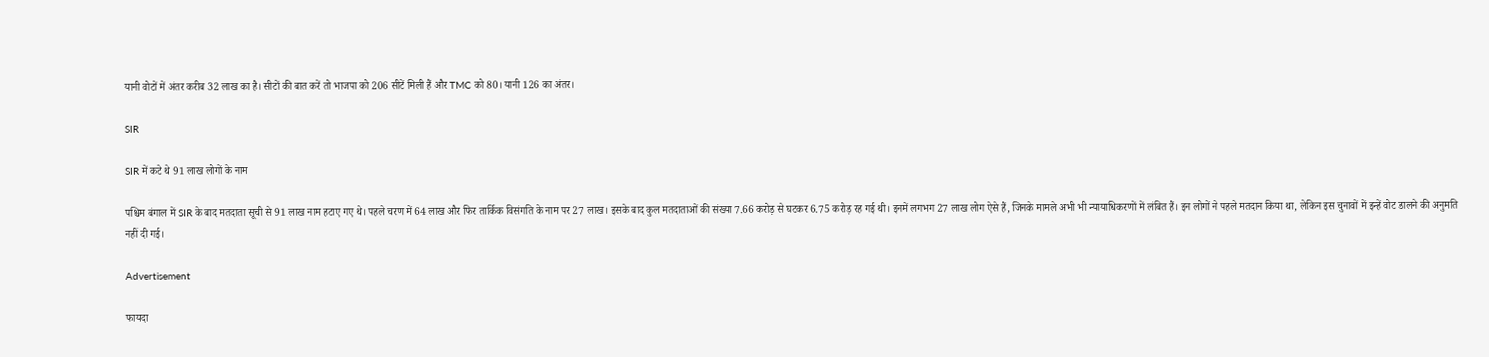यानी वोटों में अंतर करीब 32 लाख का है। सीटों की बात करें तो भाजपा को 206 सीटें मिली हैं और TMC को 80। यानी 126 का अंतर।

SIR

SIR में कटे थे 91 लाख लोगों के नाम

पश्चिम बंगाल में SIR के बाद मतदाता सूची से 91 लाख नाम हटाए गए थे। पहले चरण में 64 लाख और फिर तार्किक विसंगति के नाम पर 27 लाख। इसके बाद कुल मतदाताओं की संख्या 7.66 करोड़ से घटकर 6.75 करोड़ रह गई थी। इनमें लगभग 27 लाख लोग ऐसे हैं, जिनके मामले अभी भी न्यायाधिकरणों में लंबित हैं। इन लोगों ने पहले मतदान किया था, लेकिन इस चुनावों में इन्हें वोट डालने की अनुमति नहीं दी गई।

Advertisement

फायदा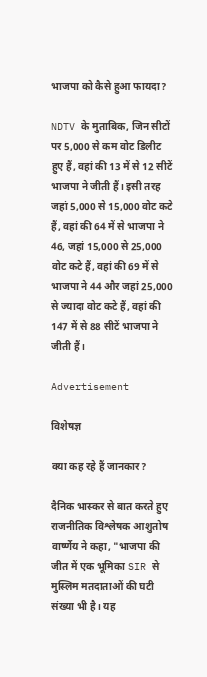भाजपा को कैसे हुआ फायदा?

NDTV के मुताबिक, जिन सीटों पर 5,000 से कम वोट डिलीट हुए हैं, वहां की 13 में से 12 सीटें भाजपा ने जीती हैं। इसी तरह जहां 5,000 से 15,000 वोट कटे हैं, वहां की 64 में से भाजपा ने 46, जहां 15,000 से 25,000 वोट कटे हैं, वहां की 69 में से भाजपा ने 44 और जहां 25,000 से ज्यादा वोट कटे हैं, वहां की 147 में से 88 सीटें भाजपा ने जीती हैं।

Advertisement

विशेषज्ञ

क्या कह रहे हैं जानकार?

दैनिक भास्कर से बात करते हुए राजनीतिक विश्लेषक आशुतोष वार्ष्णेय ने कहा, "भाजपा की जीत में एक भूमिका SIR से मुस्लिम मतदाताओं की घटी संख्या भी है। यह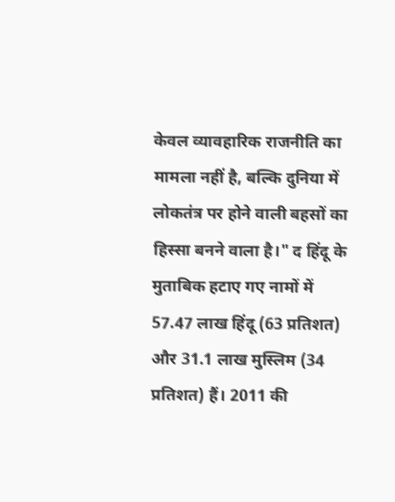केवल व्यावहारिक राजनीति का मामला नहीं है, बल्कि दुनिया में लोकतंत्र पर होने वाली बहसों का हिस्सा बनने वाला है।" द हिंदू के मुताबिक हटाए गए नामों में 57.47 लाख हिंदू (63 प्रतिशत) और 31.1 लाख मुस्लिम (34 प्रतिशत) हैं। 2011 की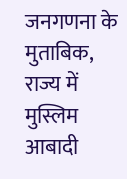जनगणना के मुताबिक, राज्य में मुस्लिम आबादी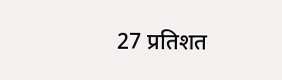27 प्रतिशत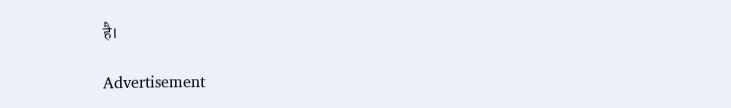है।

Advertisement